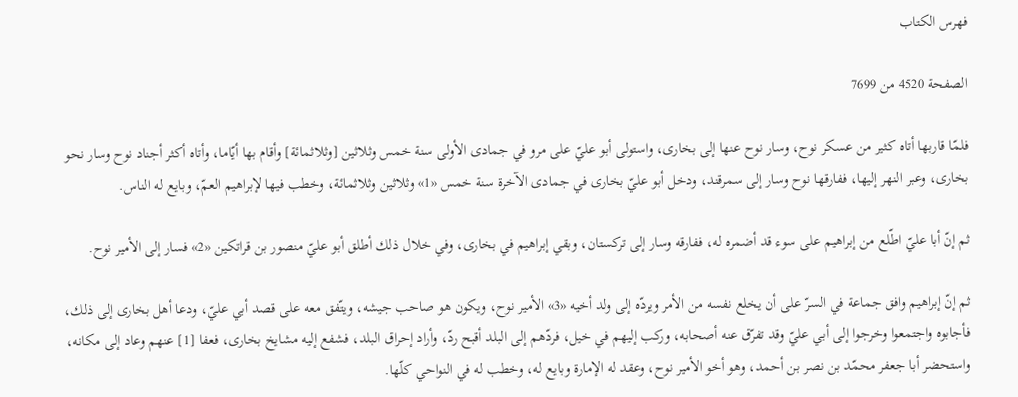فهرس الكتاب

الصفحة 4520 من 7699

فلمّا قاربها أتاه كثير من عسكر نوح، وسار نوح عنها إلى بخارى، واستولى أبو عليّ على مرو في جمادى الأولى سنة خمس وثلاثين [وثلاثمائة] وأقام بها أيّاما، وأتاه أكثر أجناد نوح وسار نحو بخارى، وعبر النهر إليها، ففارقها نوح وسار إلى سمرقند، ودخل أبو عليّ بخارى في جمادى الآخرة سنة خمس «1» وثلاثين وثلاثمائة، وخطب فيها لإبراهيم العمّ، وبايع له الناس.

ثم إنّ أبا عليّ اطّلع من إبراهيم على سوء قد أضمره له، ففارقه وسار إلى تركستان، وبقي إبراهيم في بخارى، وفي خلال ذلك أطلق أبو عليّ منصور بن قراتكين «2» فسار إلى الأمير نوح.

ثم إنّ إبراهيم وافق جماعة في السرّ على أن يخلع نفسه من الأمر ويردّه إلى ولد أخيه «3» الأمير نوح، ويكون هو صاحب جيشه، ويتّفق معه على قصد أبي عليّ، ودعا أهل بخارى إلى ذلك، فأجابوه واجتمعوا وخرجوا إلى أبي عليّ وقد تفرّق عنه أصحابه، وركب إليهم في خيل، فردّهم إلى البلد أقبح ردّ، وأراد إحراق البلد، فشفع إليه مشايخ بخارى، فعفا [1] عنهم وعاد إلى مكانه، واستحضر أبا جعفر محمّد بن نصر بن أحمد، وهو أخو الأمير نوح، وعقد له الإمارة وبايع له، وخطب له في النواحي كلّها.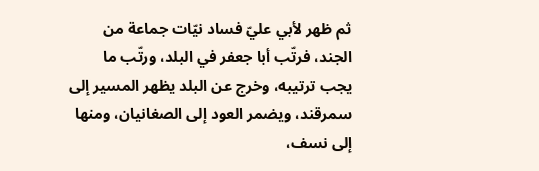ثم ظهر لأبي عليّ فساد نيّات جماعة من الجند، فرتّب أبا جعفر في البلد، ورتّب ما يجب ترتيبه، وخرج عن البلد يظهر المسير إلى سمرقند، ويضمر العود إلى الصغانيان، ومنها إلى نسف،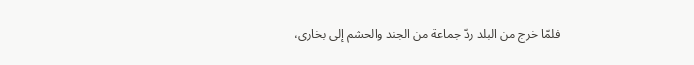فلمّا خرج من البلد ردّ جماعة من الجند والحشم إلى بخارى،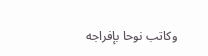وكاتب نوحا بإفراجه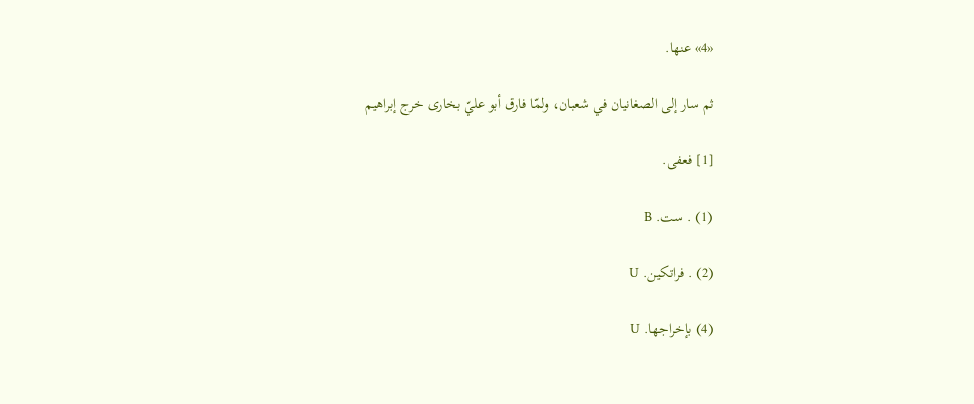«4» عنها.

ثم سار إلى الصغانيان في شعبان، ولمّا فارق أبو عليّ بخارى خرج إبراهيم

[1] فعفى.

(1) . ست. B

(2) . فراتكين. U

(4) بإخراجها. U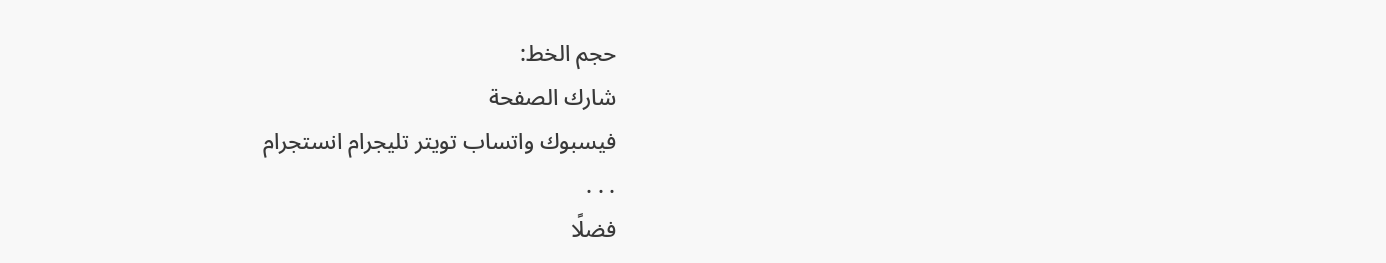حجم الخط:
شارك الصفحة
فيسبوك واتساب تويتر تليجرام انستجرام
. . .
فضلًا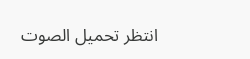انتظر تحميل الصوت